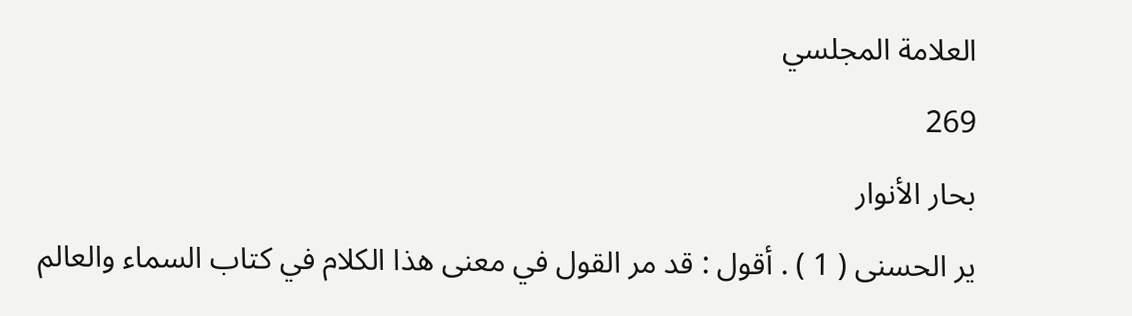العلامة المجلسي
269
بحار الأنوار
ير الحسنى ( 1 ) . أقول : قد مر القول في معنى هذا الكلام في كتاب السماء والعالم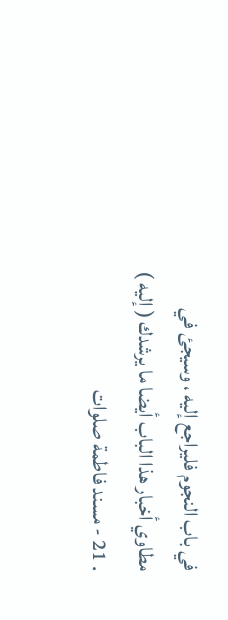في باب النجوم فليراجع إليه ، وسيجئ في مطاوي أخبار هذا الباب أيضا ما يرشدك ( إليه ) . 21 - مسند فاطمة صلوات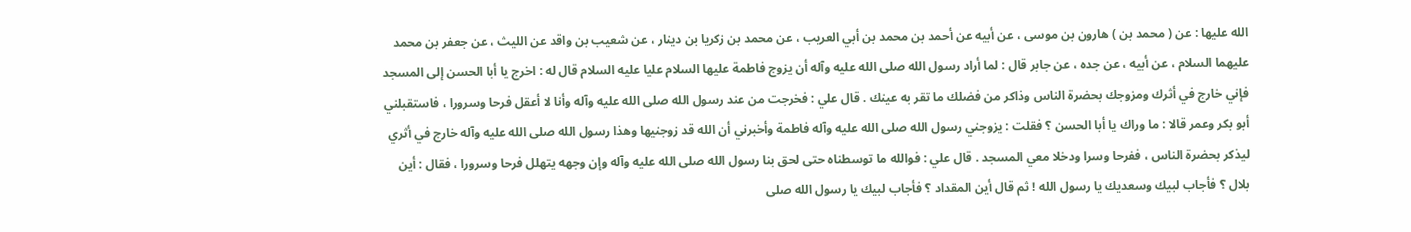الله عليها : عن ( محمد بن ) هارون بن موسى ، عن أبيه عن أحمد بن محمد بن أبي العريب ، عن محمد بن زكريا بن دينار ، عن شعيب بن واقد عن الليث ، عن جعفر بن محمد عليهما السلام ، عن أبيه ، عن جده ، عن جابر قال : لما أراد رسول الله صلى الله عليه وآله أن يزوج فاطمة عليها السلام عليا عليه السلام قال له : اخرج يا أبا الحسن إلى المسجد فإني خارج في أثرك ومزوجك بحضرة الناس وذاكر من فضلك ما تقر به عينك . قال علي : فخرجت من عند رسول الله صلى الله عليه وآله وأنا لا أعقل فرحا وسرورا ، فاستقبلني أبو بكر وعمر قالا : ما وراك يا أبا الحسن ؟ فقلت : يزوجني رسول الله صلى الله عليه وآله فاطمة وأخبرني أن الله قد زوجنيها وهذا رسول الله صلى الله عليه وآله خارج في أثري ليذكر بحضرة الناس ، ففرحا وسرا ودخلا معي المسجد . قال علي : فوالله ما توسطناه حتى لحق بنا رسول الله صلى الله عليه وآله وإن وجهه يتهلل فرحا وسرورا ، فقال : أين بلال ؟ فأجاب لبيك وسعديك يا رسول الله ! ثم قال أين المقداد ؟ فأجاب لبيك يا رسول الله صلى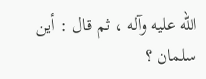الله عليه وآله ، ثم قال : أين سلمان ؟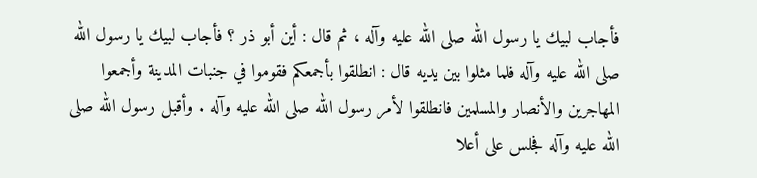فأجاب لبيك يا رسول الله صلى الله عليه وآله ، ثم قال : أين أبو ذر ؟ فأجاب لبيك يا رسول الله صلى الله عليه وآله فلما مثلوا بين يديه قال : انطلقوا بأجمعكم فقوموا في جنبات المدينة وأجمعوا المهاجرين والأنصار والمسلمين فانطلقوا لأمر رسول الله صلى الله عليه وآله . وأقبل رسول الله صلى الله عليه وآله فجلس على أعلا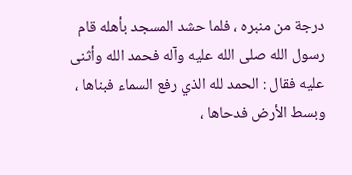درجة من منبره ، فلما حشد المسجد بأهله قام رسول الله صلى الله عليه وآله فحمد الله وأثنى عليه فقال : الحمد لله الذي رفع السماء فبناها ، وبسط الأرض فدحاها ،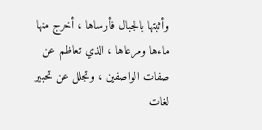وأثبتها بالجبال فأرساها ، أخرج منها ماءها ومرعاها ، الذي تعاظم عن صفات الواصفين ، وتجلل عن تحبير لغات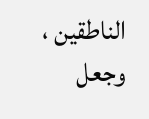الناطقين ، وجعل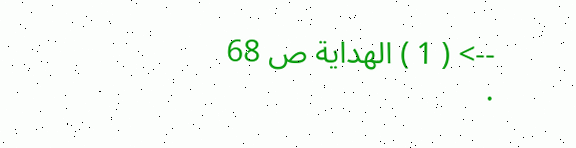--> ( 1 ) الهداية ص 68 .